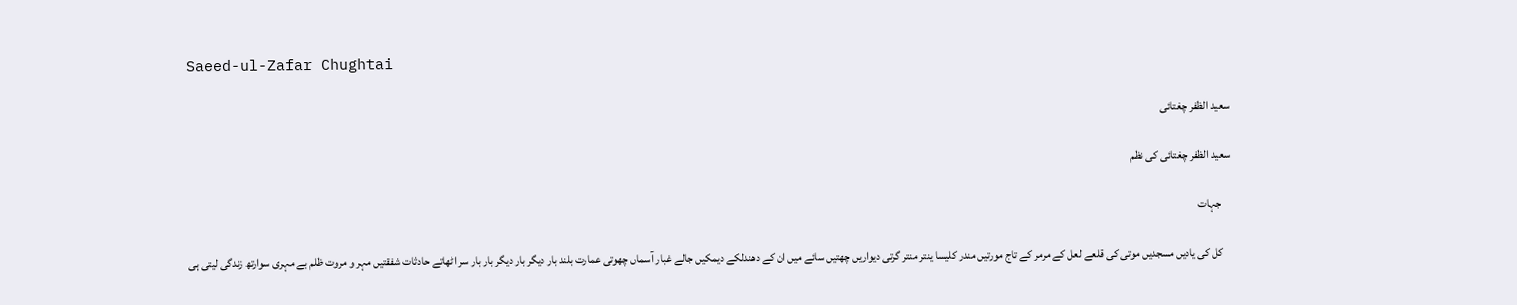Saeed-ul-Zafar Chughtai

سعید الظفر چغتائی

سعید الظفر چغتائی کی نظم

    جہات

    کل کی یادیں مسجدیں موتی کی قلعے لعل کے مرمر کے تاج مورتیں مندر کلیسا ینتر منتر گرتی دیواریں چھتیں سائے میں ان کے دھندلکے دیمکیں جالے غبار آسماں چھوتی عمارت بلند بار دیگر بار دیگر بار بار سر اٹھاتے حادثات شفقتیں مہر و مروت ظلم بے مہری سوارتھ زندگی لیتی ہی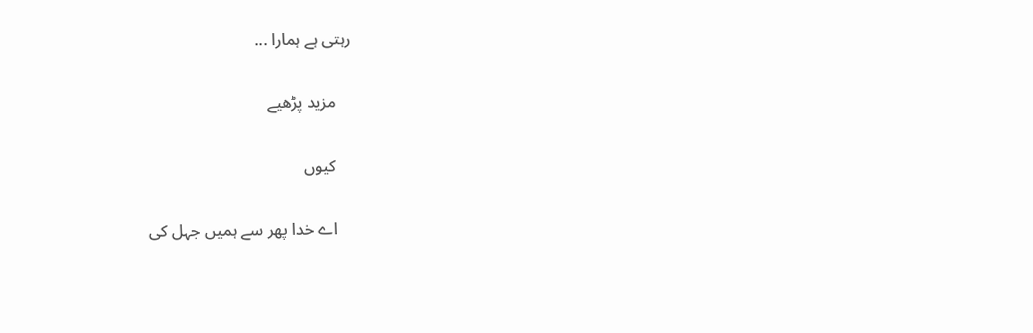رہتی ہے ہمارا ...

    مزید پڑھیے

    کیوں

    اے خدا پھر سے ہمیں جہل کی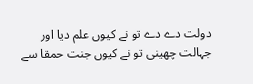دولت دے دے تو نے کیوں علم دیا اور جہالت چھینی تو نے کیوں جنت حمقا سے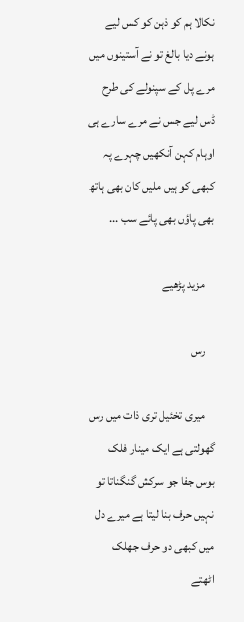نکالا ہم کو ذہن کو کس لیے ہونے دیا بالغ تو نے آستینوں میں مرے پل کے سپنولے کی طرح ڈس لیے جس نے مرے سارے ہی اوہام کہن آنکھیں چہرے پہ کبھی کو ہیں ملیں کان بھی ہاتھ بھی پاؤں بھی پائے سب ...

    مزید پڑھیے

    رس

    میری تخئیل تری ذات میں رس گھولتی ہے ایک مینار فلک بوس جفا جو سرکش گنگناتا تو نہیں حرف بنا لیتا ہے میرے دل میں کبھی دو حرف جھلک اٹھتے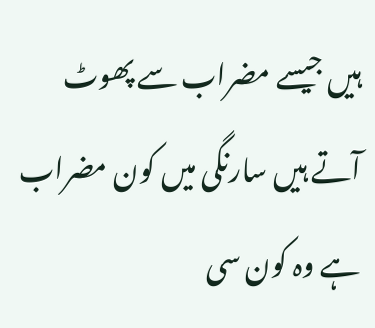ہیں جیسے مضراب سے پھوٹ آتے ہیں سارنگی میں کون مضراب ہے وہ کون سی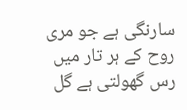سارنگی ہے جو مری روح کے ہر تار میں رس گھولتی ہے گل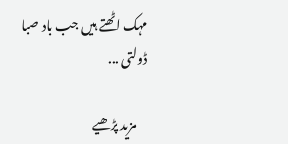مہک اٹھتے ہیں جب باد صبا ڈولتی ...

    مزید پڑھیے